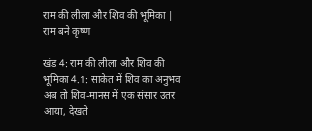राम की लीला और शिव की भूमिका | राम बने कृष्ण

खंड 4: राम की लीला और शिव की भूमिका 4.1: साकेत में शिव का अनुभव अब तो शिव-मानस में एक संसार उतर आया, देखते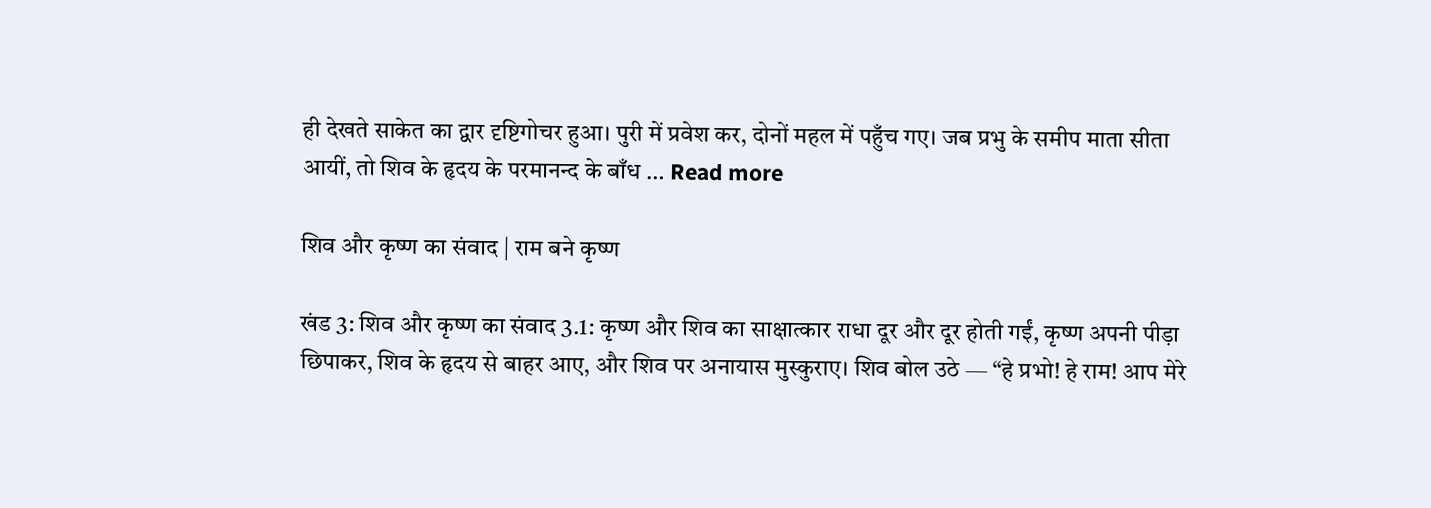ही देखते साकेत का द्वार दृष्टिगोचर हुआ। पुरी में प्रवेश कर, दोनों महल में पहुँच गए। जब प्रभु के समीप माता सीता आयीं, तो शिव के हृदय के परमानन्द के बाँध … Read more

शिव और कृष्ण का संवाद | राम बने कृष्ण

खंड 3: शिव और कृष्ण का संवाद 3.1: कृष्ण और शिव का साक्षात्कार राधा दूर और दूर होती गईं, कृष्ण अपनी पीड़ा छिपाकर, शिव के हृदय से बाहर आए, और शिव पर अनायास मुस्कुराए। शिव बोल उठे — “हे प्रभो! हे राम! आप मेरे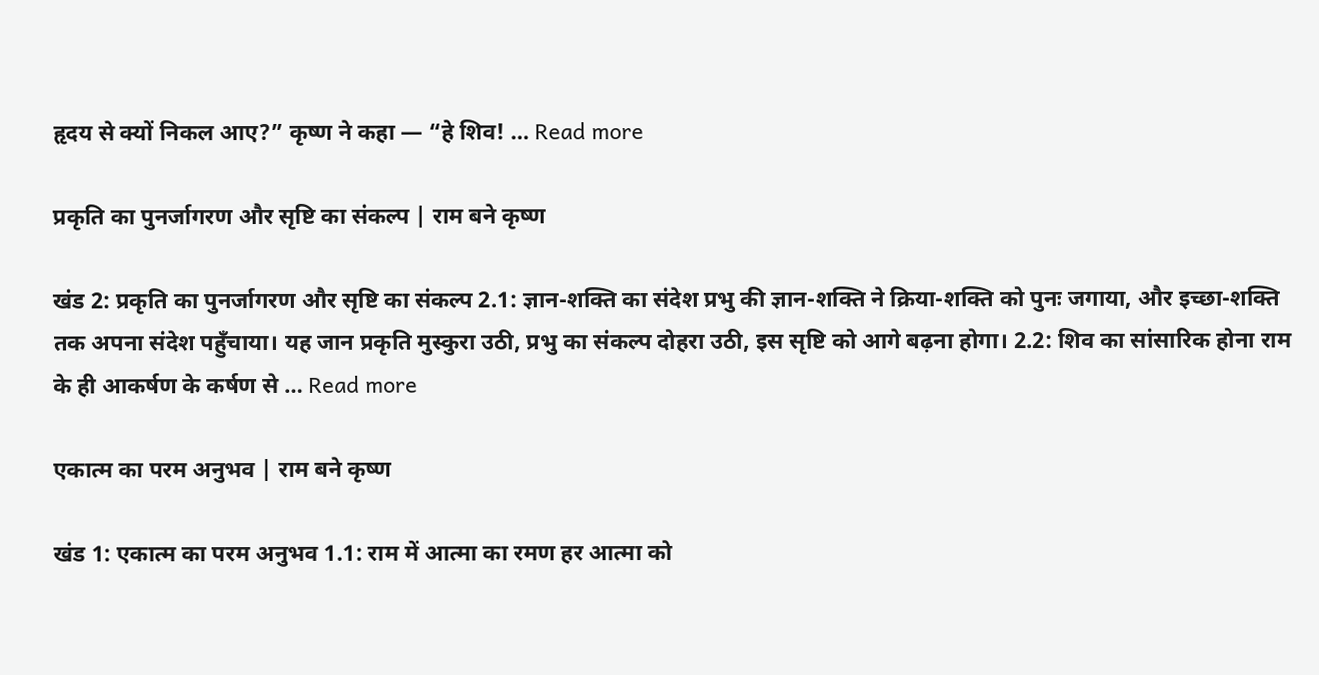हृदय से क्यों निकल आए?” कृष्ण ने कहा — “हे शिव! … Read more

प्रकृति का पुनर्जागरण और सृष्टि का संकल्प | राम बने कृष्ण

खंड 2: प्रकृति का पुनर्जागरण और सृष्टि का संकल्प 2.1: ज्ञान-शक्ति का संदेश प्रभु की ज्ञान-शक्ति ने क्रिया-शक्ति को पुनः जगाया, और इच्छा-शक्ति तक अपना संदेश पहुँचाया। यह जान प्रकृति मुस्कुरा उठी, प्रभु का संकल्प दोहरा उठी, इस सृष्टि को आगे बढ़ना होगा। 2.2: शिव का सांसारिक होना राम के ही आकर्षण के कर्षण से … Read more

एकात्म का परम अनुभव | राम बने कृष्ण

खंड 1: एकात्म का परम अनुभव 1.1: राम में आत्मा का रमण हर आत्मा को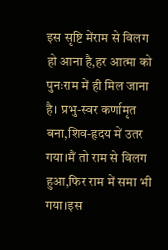इस सृष्टि मेंराम से विलग हो आना है,हर आत्मा को पुनःराम में ही मिल जाना है। प्रभु-स्वर कर्णामृत बना,शिव-हृदय में उतर गया।मैं तो राम से विलग हुआ,फिर राम में समा भी गया।इस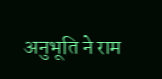अनुभूति ने राम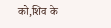को,शिव के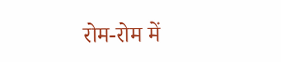रोम-रोम में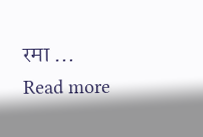रमा … Read more